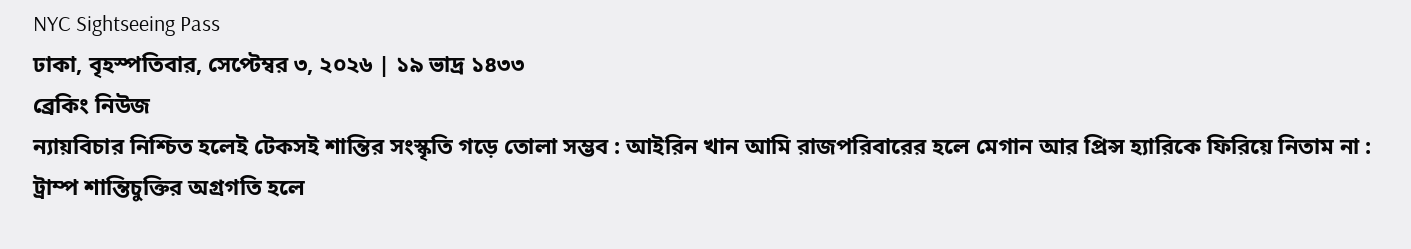NYC Sightseeing Pass
ঢাকা, বৃহস্পতিবার, সেপ্টেম্বর ৩, ২০২৬ | ১৯ ভাদ্র ১৪৩৩
ব্রেকিং নিউজ
ন্যায়বিচার নিশ্চিত হলেই টেকসই শান্তির সংস্কৃতি গড়ে তোলা সম্ভব : আইরিন খান আমি রাজপরিবারের হলে মেগান আর প্রিন্স হ্যারিকে ফিরিয়ে নিতাম না : ট্রাম্প শান্তিচুক্তির অগ্রগতি হলে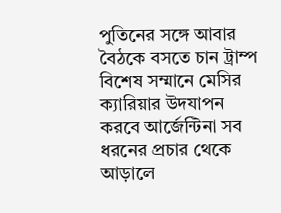পুতিনের সঙ্গে আবার বৈঠকে বসতে চান ট্রাম্প বিশেষ সম্মানে মেসির ক্যারিয়ার উদযাপন করবে আর্জেন্টিনা সব ধরনের প্রচার থেকে আড়ালে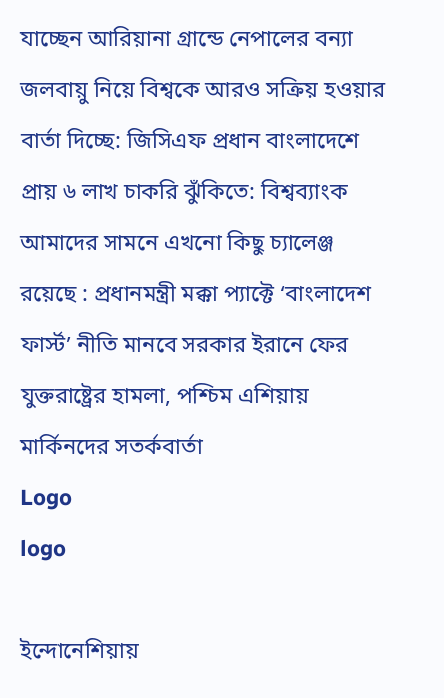যাচ্ছেন আরিয়ানা গ্রান্ডে নেপালের বন্যা জলবায়ু নিয়ে বিশ্বকে আরও সক্রিয় হওয়ার বার্তা দিচ্ছে: জিসিএফ প্রধান বাংলাদেশে প্রায় ৬ লাখ চাকরি ঝুঁকিতে: বিশ্বব্যাংক আমাদের সামনে এখনো কিছু চ্যালেঞ্জ রয়েছে : প্রধানমন্ত্রী মক্কা প্যাক্টে ‘বাংলাদেশ ফার্স্ট’ নীতি মানবে সরকার ইরানে ফের যুক্তরাষ্ট্রের হামলা, পশ্চিম এশিয়ায় মার্কিনদের সতর্কবার্তা
Logo
logo

ইন্দোনেশিয়ায়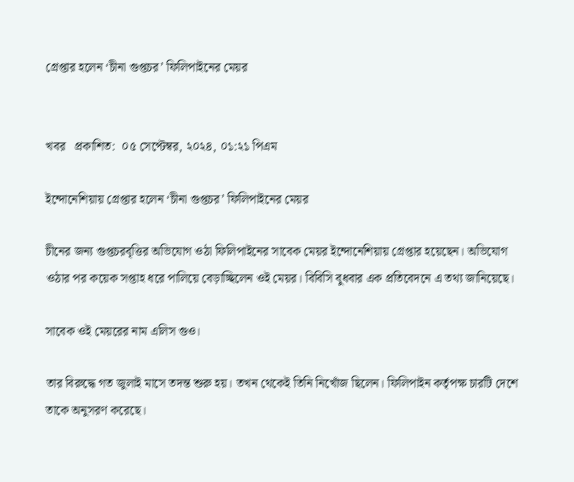গ্রেপ্তার হলেন ‘চীনা গুপ্তচর’ ফিলিপাইনের মেয়র


খবর   প্রকাশিত:  ০৫ সেপ্টেম্বর, ২০২৪, ০১:২১ পিএম

ইন্দোনেশিয়ায় গ্রেপ্তার হলেন ‘চীনা গুপ্তচর’ ফিলিপাইনের মেয়র

চীনের জন্য গুপ্তচরবৃত্তির অভিযোগ ওঠা ফিলিপাইনের সাবেক মেয়র ইন্দোনেশিয়ায় গ্রেপ্তার হয়েছেন। অভিযোগ ওঠার পর কয়েক সপ্তাহ ধরে পালিয়ে বেড়াচ্ছিলেন ওই মেয়র। বিবিসি বুধবার এক প্রতিবেদনে এ তথ্য জানিয়েছে।

সাবেক ওই মেয়রের নাম এলিস গুও।

তার বিরুদ্ধে গত জুলাই মাসে তদন্ত শুরু হয়। তখন থেকেই তিনি নিখোঁজ ছিলেন। ফিলিপাইন কর্তৃপক্ষ চারটি দেশে তাকে অনুসরণ করেছে।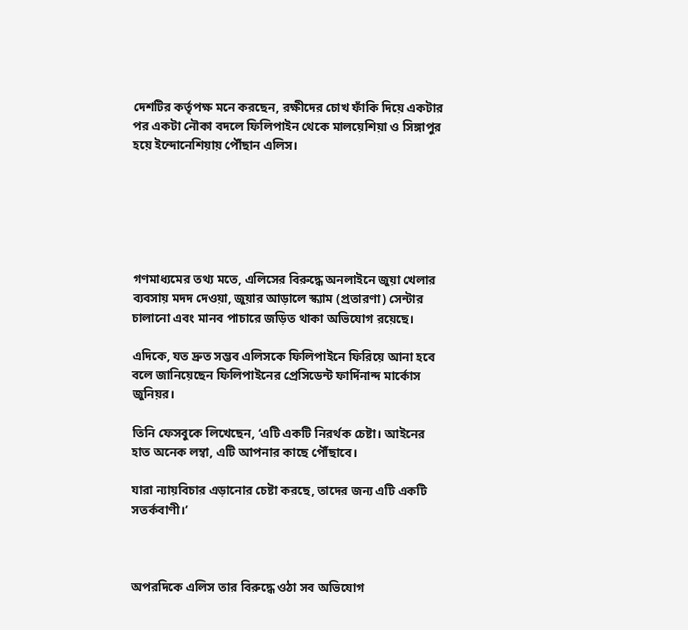দেশটির কর্তৃপক্ষ মনে করছেন, রক্ষীদের চোখ ফাঁকি দিয়ে একটার পর একটা নৌকা বদলে ফিলিপাইন থেকে মালয়েশিয়া ও সিঙ্গাপুর হয়ে ইন্দোনেশিয়ায় পৌঁছান এলিস।






গণমাধ্যমের তথ্য মতে, এলিসের বিরুদ্ধে অনলাইনে জুয়া খেলার ব্যবসায় মদদ দেওয়া, জুয়ার আড়ালে স্ক্যাম (প্রতারণা) সেন্টার চালানো এবং মানব পাচারে জড়িত থাকা অভিযোগ রয়েছে।

এদিকে, যত দ্রুত সম্ভব এলিসকে ফিলিপাইনে ফিরিয়ে আনা হবে বলে জানিয়েছেন ফিলিপাইনের প্রেসিডেন্ট ফার্দিনান্দ মার্কোস জুনিয়র।

তিনি ফেসবুকে লিখেছেন, ‘এটি একটি নিরর্থক চেষ্টা। আইনের হাত অনেক লম্বা, এটি আপনার কাছে পৌঁছাবে।

যারা ন্যায়বিচার এড়ানোর চেষ্টা করছে, তাদের জন্য এটি একটি সতর্কবাণী।’



অপরদিকে এলিস তার বিরুদ্ধে ওঠা সব অভিযোগ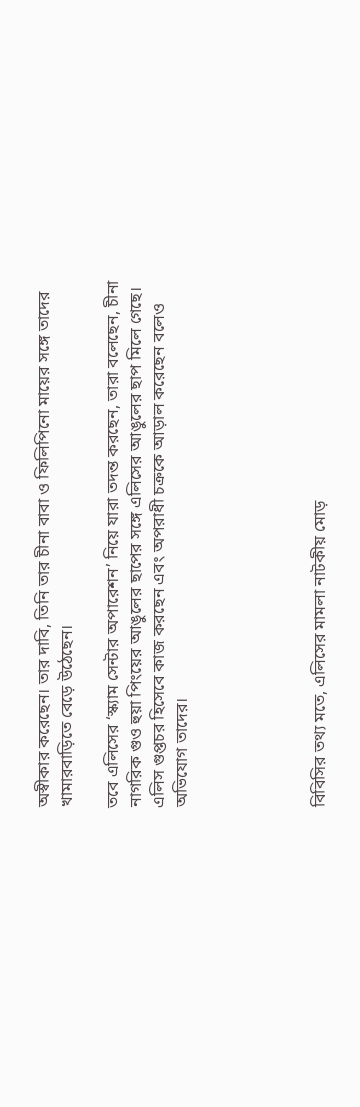অস্বীকার করেছেন। তার দাবি, তিনি তার চীনা বাবা ও ফিলিপিনো মায়ের সঙ্গে তাদের খামারবাড়িতে বেড়ে উঠেছেন।

তবে এলিসের ‘স্ক্যাম সেন্টার অপারেশন’ নিয়ে যারা তদন্ত করছেন, তারা বলেছেন, চীনা নাগরিক গুও হুয়া পিংয়ের আঙুলের ছাপের সঙ্গে এলিসের আঙুলের ছাপ মিলে গেছে। এলিস গুপ্তচর হিসেবে কাজ করছেন এবং অপরাধী চক্রকে আড়াল করেছেন বলেও অভিযোগ তাদের।





বিবিসির তথ্য মতে, এলিসের মামলা নাটকীয় মোড়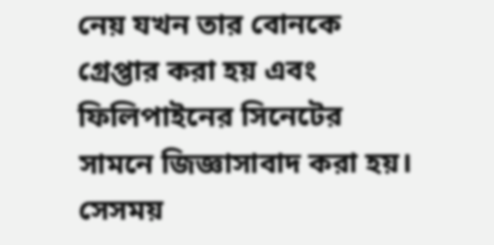নেয় যখন তার বোনকে গ্রেপ্তার করা হয় এবং ফিলিপাইনের সিনেটের সামনে জিজ্ঞাসাবাদ করা হয়। সেসময়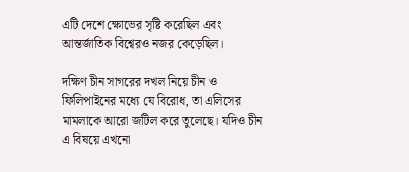এটি দেশে ক্ষোভের সৃষ্টি করেছিল এবং আন্তর্জাতিক বিশ্বেরও নজর কেড়েছিল।

দক্ষিণ চীন সাগরের দখল নিয়ে চীন ও ফিলিপাইনের মধ্যে যে বিরোধ, তা এলিসের মামলাকে আরো জটিল করে তুলেছে। যদিও চীন এ বিষয়ে এখনো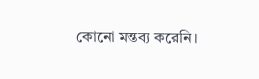কোনো মন্তব্য করেনি।